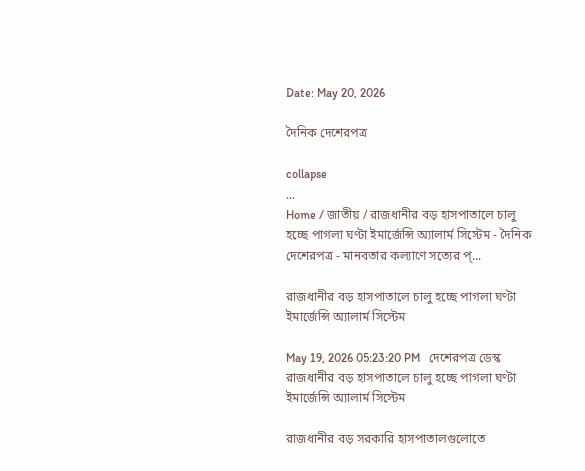Date: May 20, 2026

দৈনিক দেশেরপত্র

collapse
...
Home / জাতীয় / রাজধানীর বড় হাসপাতালে চালু হচ্ছে পাগলা ঘণ্টা ইমার্জেন্সি অ্যালার্ম সিস্টেম - দৈনিক দেশেরপত্র - মানবতার কল্যাণে সত্যের প্...

রাজধানীর বড় হাসপাতালে চালু হচ্ছে পাগলা ঘণ্টা ইমার্জেন্সি অ্যালার্ম সিস্টেম

May 19, 2026 05:23:20 PM   দেশেরপত্র ডেস্ক
রাজধানীর বড় হাসপাতালে চালু হচ্ছে পাগলা ঘণ্টা ইমার্জেন্সি অ্যালার্ম সিস্টেম

রাজধানীর বড় সরকারি হাসপাতালগুলোতে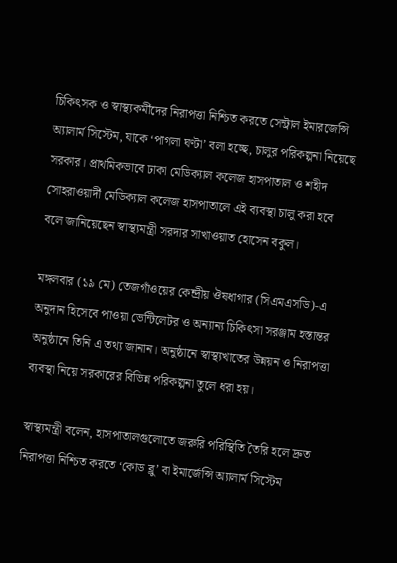চিকিৎসক ও স্বাস্থ্যকর্মীদের নিরাপত্তা নিশ্চিত করতে সেন্ট্রাল ইমারজেন্সি অ্যালার্ম সিস্টেম, যাকে ‘পাগলা ঘণ্টা’ বলা হচ্ছে, চালুর পরিকল্পনা নিয়েছে সরকার। প্রাথমিকভাবে ঢাকা মেডিক্যাল কলেজ হাসপাতাল ও শহীদ সোহরাওয়ার্দী মেডিক্যাল কলেজ হাসপাতালে এই ব্যবস্থা চালু করা হবে বলে জানিয়েছেন স্বাস্থ্যমন্ত্রী সরদার সাখাওয়াত হোসেন বকুল।

মঙ্গলবার (১৯ মে) তেজগাঁওয়ের কেন্দ্রীয় ঔষধাগার (সিএমএসডি)-এ অনুদান হিসেবে পাওয়া ভেন্টিলেটর ও অন্যান্য চিকিৎসা সরঞ্জাম হস্তান্তর অনুষ্ঠানে তিনি এ তথ্য জানান। অনুষ্ঠানে স্বাস্থ্যখাতের উন্নয়ন ও নিরাপত্তা ব্যবস্থা নিয়ে সরকারের বিভিন্ন পরিকল্পনা তুলে ধরা হয়।

স্বাস্থ্যমন্ত্রী বলেন, হাসপাতালগুলোতে জরুরি পরিস্থিতি তৈরি হলে দ্রুত নিরাপত্তা নিশ্চিত করতে ‘কোড ব্লু’ বা ইমার্জেন্সি অ্যালার্ম সিস্টেম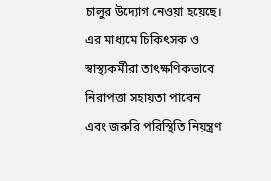চালুর উদ্যোগ নেওয়া হয়েছে। এর মাধ্যমে চিকিৎসক ও স্বাস্থ্যকর্মীরা তাৎক্ষণিকভাবে নিরাপত্তা সহায়তা পাবেন এবং জরুরি পরিস্থিতি নিয়ন্ত্রণ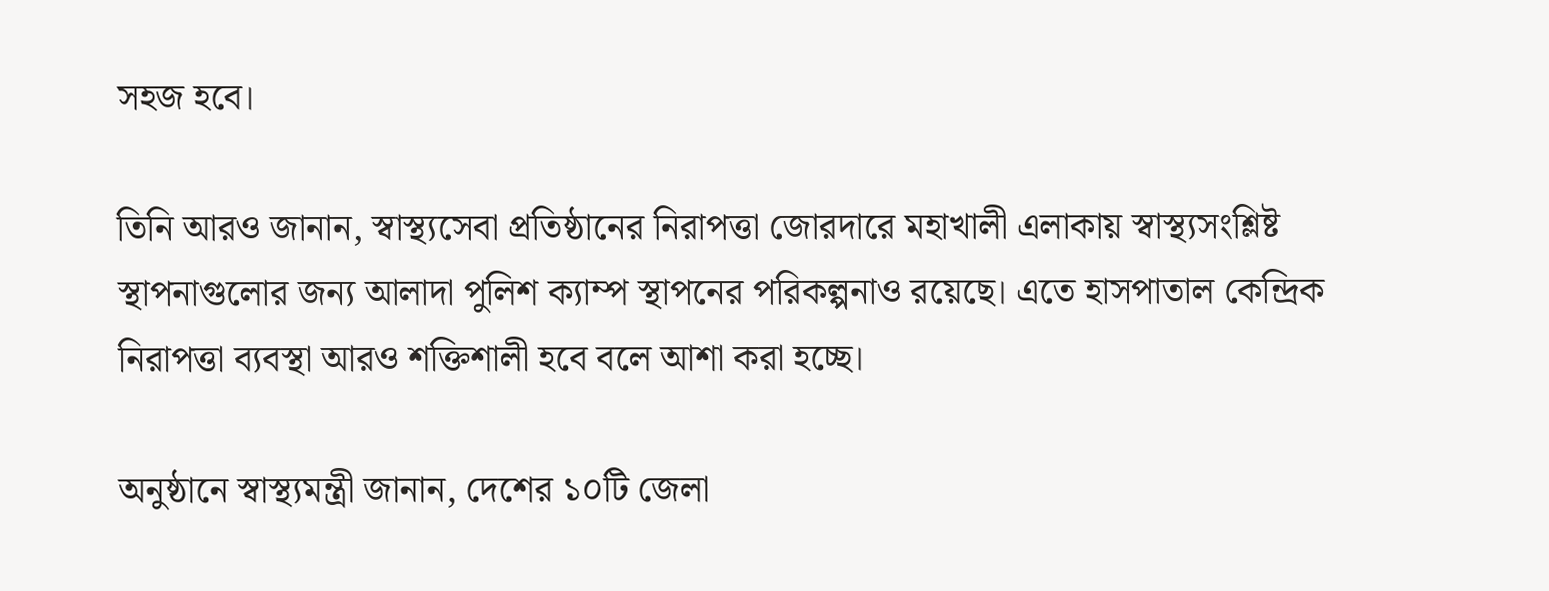সহজ হবে।

তিনি আরও জানান, স্বাস্থ্যসেবা প্রতিষ্ঠানের নিরাপত্তা জোরদারে মহাখালী এলাকায় স্বাস্থ্যসংশ্লিষ্ট স্থাপনাগুলোর জন্য আলাদা পুলিশ ক্যাম্প স্থাপনের পরিকল্পনাও রয়েছে। এতে হাসপাতাল কেন্দ্রিক নিরাপত্তা ব্যবস্থা আরও শক্তিশালী হবে বলে আশা করা হচ্ছে।

অনুষ্ঠানে স্বাস্থ্যমন্ত্রী জানান, দেশের ১০টি জেলা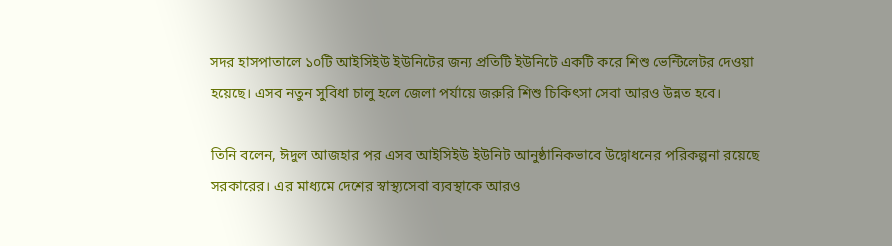সদর হাসপাতালে ১০টি আইসিইউ ইউনিটের জন্য প্রতিটি ইউনিটে একটি করে শিশু ভেন্টিলেটর দেওয়া হয়েছে। এসব নতুন সুবিধা চালু হলে জেলা পর্যায়ে জরুরি শিশু চিকিৎসা সেবা আরও উন্নত হবে।

তিনি বলেন, ঈদুল আজহার পর এসব আইসিইউ ইউনিট আনুষ্ঠানিকভাবে উদ্বোধনের পরিকল্পনা রয়েছে সরকারের। এর মাধ্যমে দেশের স্বাস্থ্যসেবা ব্যবস্থাকে আরও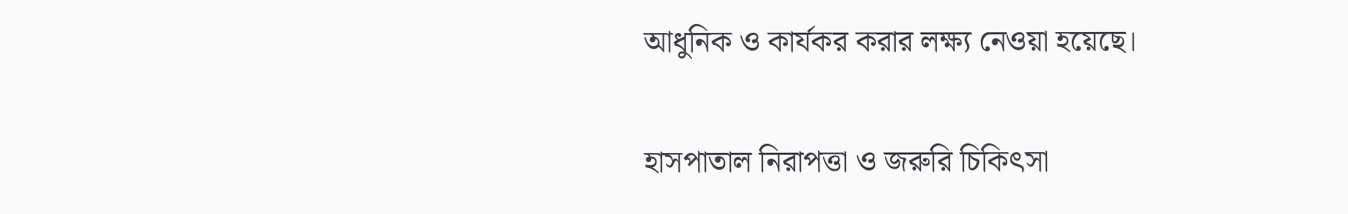আধুনিক ও কার্যকর করার লক্ষ্য নেওয়া হয়েছে।

হাসপাতাল নিরাপত্তা ও জরুরি চিকিৎসা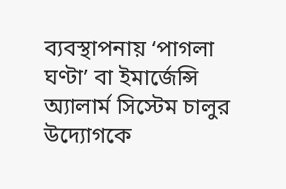ব্যবস্থাপনায় ‘পাগলা ঘণ্টা’ বা ইমার্জেন্সি অ্যালার্ম সিস্টেম চালুর উদ্যোগকে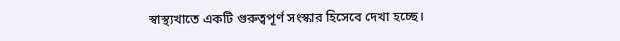স্বাস্থ্যখাতে একটি গুরুত্বপূর্ণ সংস্কার হিসেবে দেখা হচ্ছে।